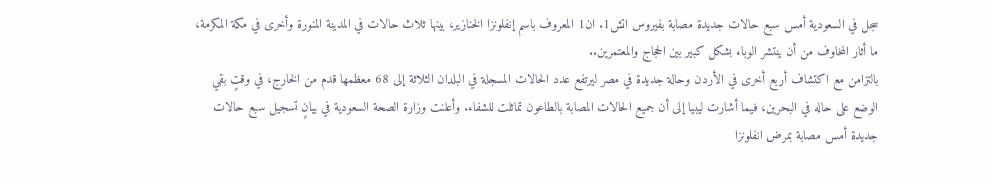سجل في السعودية أمس سبع حالات جديدة مصابة بفيروس اتش1. ان1 المعروف باسم إنفلونزا الخنازير، بينها ثلاث حالات في المدينة المنورة وأخرى في مكة المكرمة، ما أثار المخاوف من أن ينتشر الوباء بشكل كبير بين الحجاج والمعتمرين..
بالتزامن مع اكتشاف أربع أخرى في الأردن وحالة جديدة في مصر ليرتفع عدد الحالات المسجلة في البلدان الثلاثة إلى 68 معظمها قدم من الخارج، في وقتٍ بقي الوضع على حاله في البحرين، فيما أشارت ليبيا إلى أن جميع الحالات المصابة بالطاعون تماثلت للشفاء. وأعلنت وزارة الصحة السعودية في بيانٍ تسجيل سبع حالات جديدة أمس مصابة بمرض انفلونزا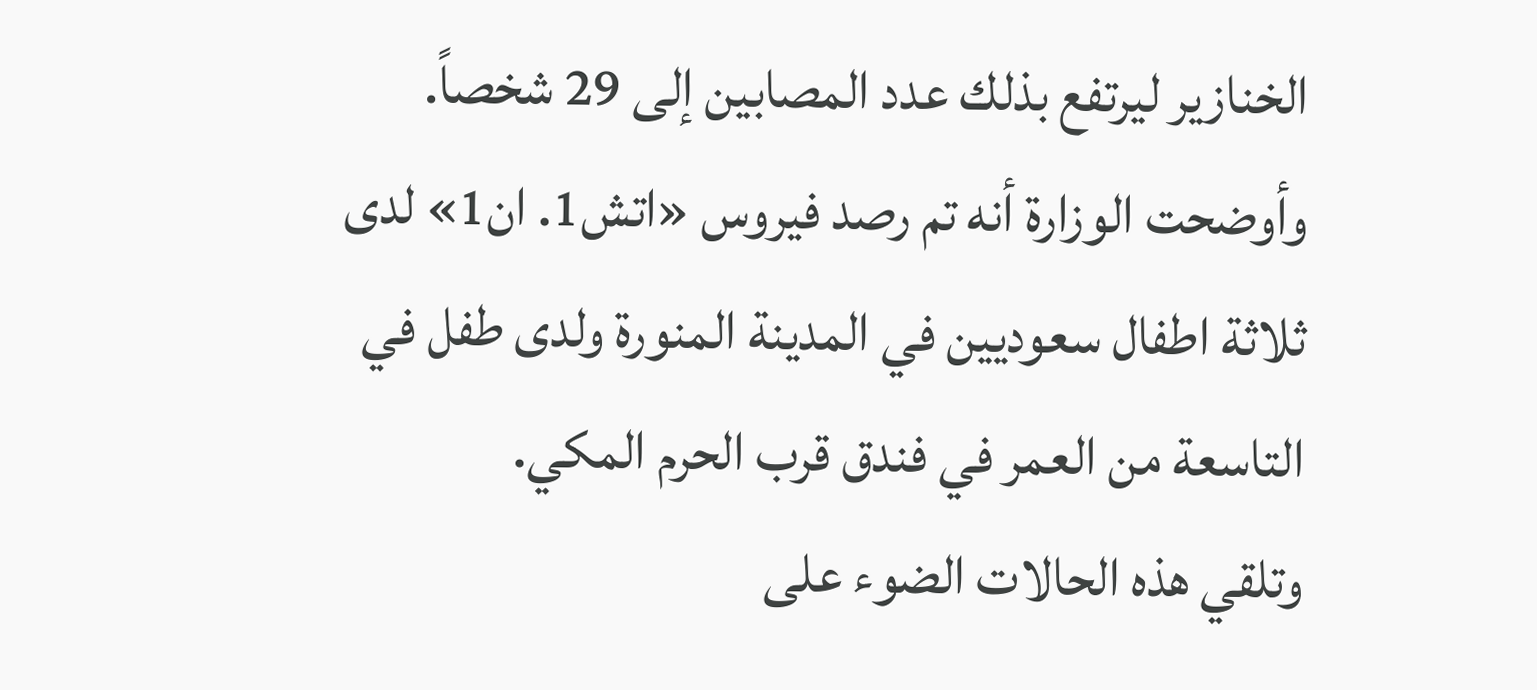الخنازير ليرتفع بذلك عدد المصابين إلى 29 شخصاً. وأوضحت الوزارة أنه تم رصد فيروس «اتش1. ان1» لدى ثلاثة اطفال سعوديين في المدينة المنورة ولدى طفل في التاسعة من العمر في فندق قرب الحرم المكي.
وتلقي هذه الحالات الضوء على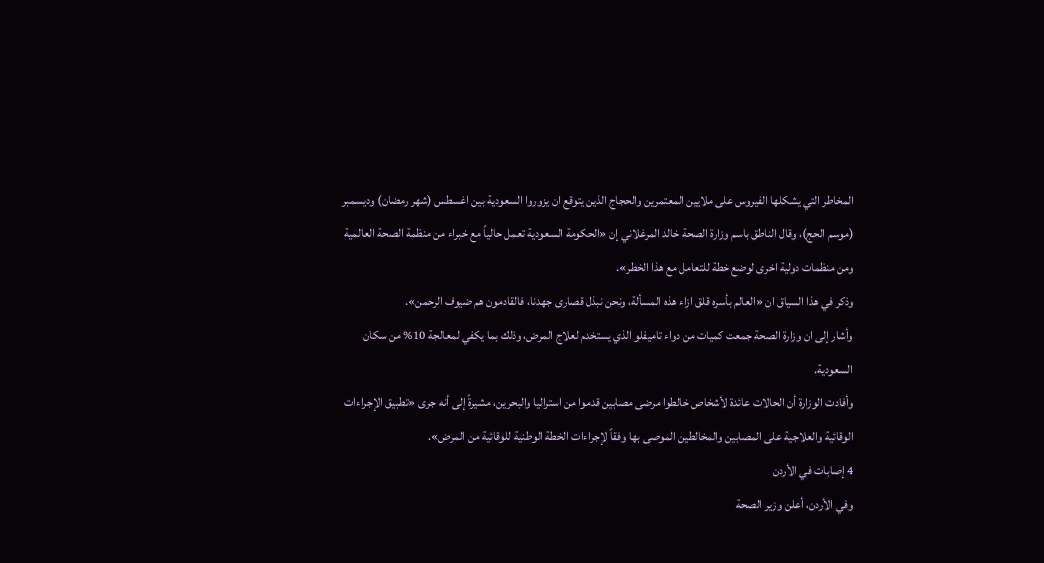المخاطر التي يشكلها الفيروس على ملايين المعتمرين والحجاج الذين يتوقع ان يزوروا السعودية بين اغسطس (شهر رمضان) وديسمبر (موسم الحج)، وقال الناطق باسم وزارة الصحة خالد المرغلاني إن «الحكومة السعودية تعمل حالياً مع خبراء من منظمة الصحة العالمية ومن منظمات دولية اخرى لوضع خطة للتعامل مع هذا الخطر».
وذكر في هذا السياق ان «العالم بأسره قلق ازاء هذه المسألة، ونحن نبذل قصارى جهدنا، فالقادمون هم ضيوف الرحمن».
وأشار إلى ان وزارة الصحة جمعت كميات من دواء تاميفلو الذي يستخدم لعلاج المرض، وذلك بما يكفي لمعالجة 10% من سكان السعودية.
وأفادت الوزارة أن الحالات عائدة لأشخاص خالطوا مرضى مصابين قدموا من استراليا والبحرين، مشيرةً إلى أنه جرى «تطبيق الإجراءات الوقائية والعلاجية على المصابين والمخالطين الموصى بها وفقاً لإجراءات الخطة الوطنية للوقائية من المرض».
4 إصابات في الأردن
وفي الأردن، أعلن وزير الصحة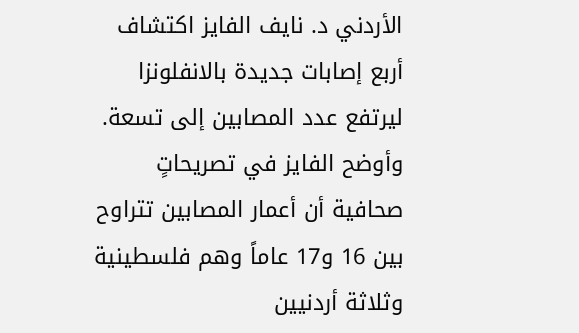الأردني د. نايف الفايز اكتشاف أربع إصابات جديدة بالانفلونزا ليرتفع عدد المصابين إلى تسعة.
وأوضح الفايز في تصريحاتٍ صحافية أن أعمار المصابين تتراوح بين 16 و17 عاماً وهم فلسطينية وثلاثة أردنيين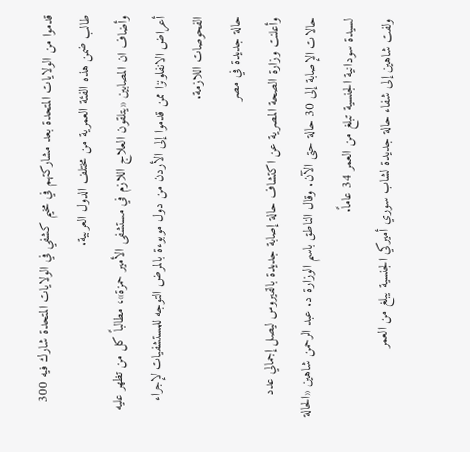قدموا من الولايات المتحدة بعد مشاركتهم في مخيم كشفي في الولايات المتحدة شارك فيه 300 طالب ضمن هذه الفئة العمرية من مختلف الدول العربية.
وأضاف ان المصابين «يتلقون العلاج اللازم في مستشفى الأمير حمزة»، مطالباً كل من تظهر عليه أعراض الانفلونزا ممن قدموا إلى الأردن من دول موبوءة بالمرض التوجه للمستشفيات لإجراء الفحوصات اللازمة.
حالة جديدة في مصر
وأعلنت وزارة الصحة المصرية عن اكتشاف حالة إصابة جديدة بالفيروس ليصل إجمالي عدد حالات الإصابة إلى 30 حالة حتى الآن. وقال الناطق باسم الوزارة د. عبد الرحمن شاهين «الحالة لسيدة سودانية الجنسية تبلغ من العمر 34 عاماً.
ولفت شاهين إلى شفاء حالة جديدة لشاب سوري أميركي الجنسية يبلغ من العمر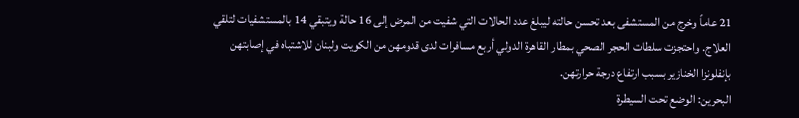21 عاماً وخرج من المستشفى بعد تحسن حالته ليبلغ عدد الحالات التي شفيت من المرض إلى 16 حالة ويتبقي 14 بالمستشفيات لتلقي العلاج. واحتجزت سلطات الحجر الصحي بمطار القاهرة الدولي أربع مسافرات لدى قدومهن من الكويت ولبنان للاشتباه في إصابتهن بإنفلونزا الخنازير بسبب ارتفاع درجة حرارتهن.
البحرين: الوضع تحت السيطرة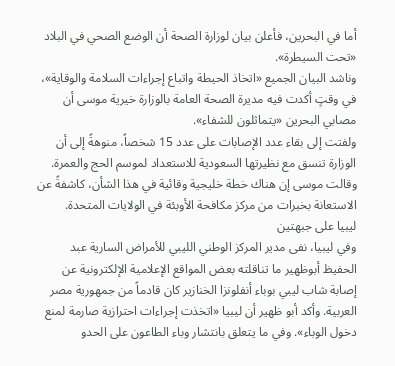أما في البحرين، فأعلن بيان لوزارة الصحة أن الوضع الصحي في البلاد «تحت السيطرة».
وناشد البيان الجميع «اتخاذ الحيطة واتباع إجراءات السلامة والوقاية»، في وقتٍ أكدت فيه مديرة الصحة العامة بالوزارة خيرية موسى أن مصابي البحرين «يتماثلون للشفاء».
ولفتت إلى بقاء عدد الإصابات على عدد 15 شخصاً، منوهةً إلى أن الوزارة تنسق مع نظيرتها السعودية للاستعداد لموسم الحج والعمرة. وقالت موسى إن هناك خطة خليجية وقائية في هذا الشأن، كاشفةً عن الاستعانة بخبرات من مركز مكافحة الأوبئة في الولايات المتحدة.
ليبيا على جبهتين
وفي ليبيا، نفى مدير المركز الوطني الليبي للأمراض السارية عبد الحفيظ أبوظهير ما تناقلته بعض المواقع الإعلامية الإلكترونية عن إصابة شاب ليبي بوباء أنفلونزا الخنازير كان قادماً من جمهورية مصر العربية. وأكد أبو ظهير أن ليبيا «اتخذت إجراءات احترازية صارمة لمنع دخول الوباء». وفي ما يتعلق بانتشار وباء الطاعون على الحدو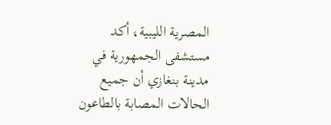المصرية الليبية، أكد مستشفى الجمهورية في مدينة بنغازي أن جميع الحالات المصابة بالطاعون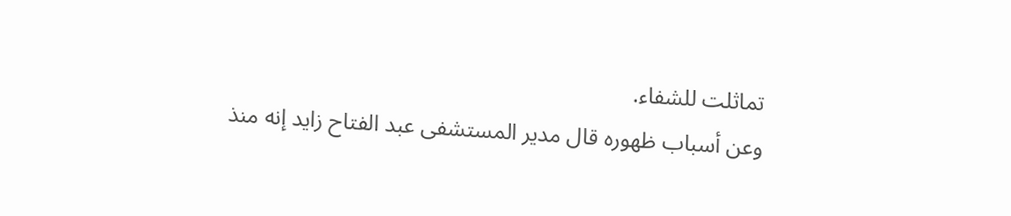تماثلت للشفاء.
وعن أسباب ظهوره قال مدير المستشفى عبد الفتاح زايد إنه منذ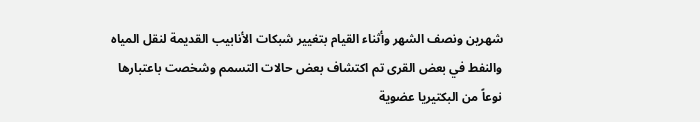شهرين ونصف الشهر وأثناء القيام بتغيير شبكات الأنابيب القديمة لنقل المياه والنفط في بعض القرى تم اكتشاف بعض حالات التسمم وشخصت باعتبارها نوعاً من البكتيريا عضوية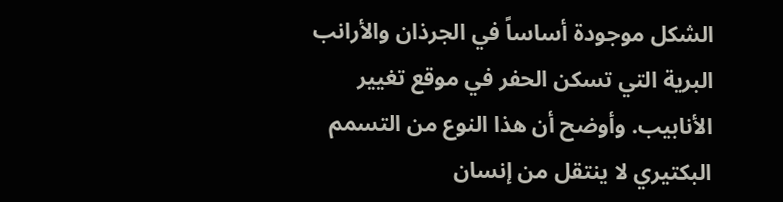الشكل موجودة أساساً في الجرذان والأرانب البرية التي تسكن الحفر في موقع تغيير الأنابيب. وأوضح أن هذا النوع من التسمم البكتيري لا ينتقل من إنسان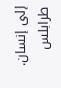إلى إنسان.
طرابلس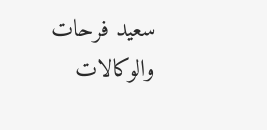سعيد فرحات والوكالات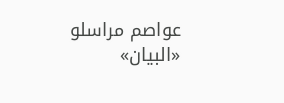عواصم مراسلو «البيان»